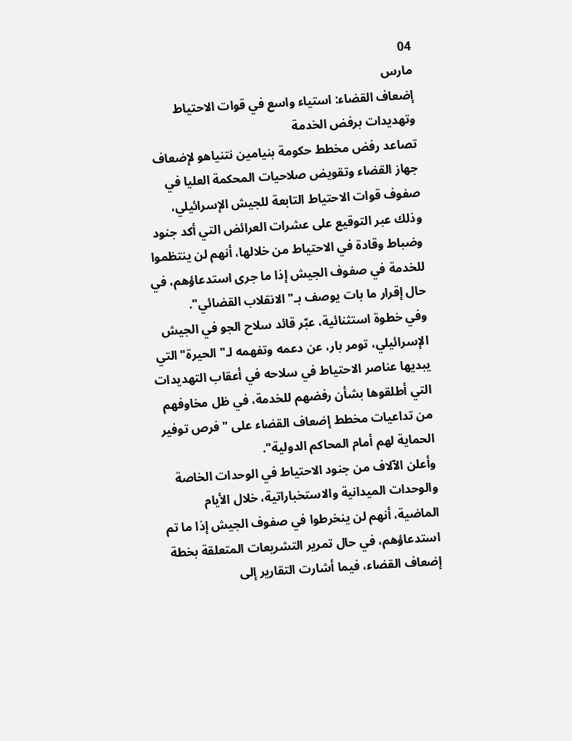04
مارس
إضعاف القضاء: استياء واسع في قوات الاحتياط وتهديدات برفض الخدمة
تصاعد رفض مخطط حكومة بنيامين نتنياهو لإضعاف جهاز القضاء وتقويض صلاحيات المحكمة العليا في صفوف قوات الاحتياط التابعة للجيش الإسرائيلي، وذلك عبر التوقيع على عشرات العرائض التي أكد جنود وضباط وقادة في الاحتياط من خلالها، أنهم لن ينتظموا للخدمة في صفوف الجيش إذا ما جرى استدعاؤهم، في حال إقرار ما بات يوصف بـ"الانقلاب القضائي".
وفي خطوة استثنائية، عبّر قائد سلاح الجو في الجيش الإسرائيلي، تومر بار، عن دعمه وتفهمه لـ"الحيرة" التي يبديها عناصر الاحتياط في سلاحه في أعقاب التهديدات التي أطلقوها بشأن رفضهم للخدمة، في ظل مخاوفهم من تداعيات مخطط إضعاف القضاء على "فرص توفير الحماية لهم أمام المحاكم الدولية".
وأعلن الآلاف من جنود الاحتياط في الوحدات الخاصة والوحدات الميدانية والاستخباراتية، خلال الأيام الماضية، أنهم لن ينخرطوا في صفوف الجيش إذا ما تم استدعاؤهم، في حال تمرير التشريعات المتعلقة بخطة إضعاف القضاء، فيما أشارت التقارير إلى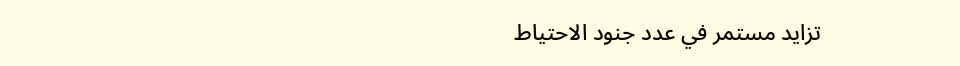تزايد مستمر في عدد جنود الاحتياط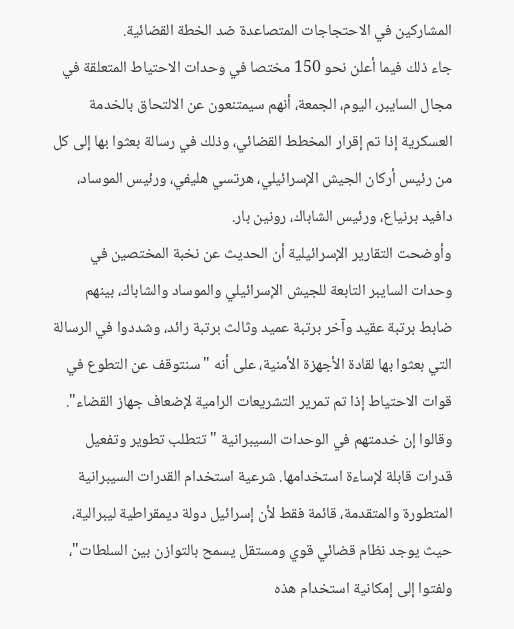المشاركين في الاحتجاجات المتصاعدة ضد الخطة القضائية.
جاء ذلك فيما أعلن نحو 150 مختصا في وحدات الاحتياط المتعلقة في مجال السايبر، اليوم، الجمعة، أنهم سيمتنعون عن الالتحاق بالخدمة العسكرية إذا تم إقرار المخطط القضائي، وذلك في رسالة بعثوا بها إلى كل من رئيس أركان الجيش الإسرائيلي، هرتسي هليفي، ورئيس الموساد، دافيد برنياع، ورئيس الشاباك، رونين بار.
وأوضحت التقارير الإسرائيلية أن الحديث عن نخبة المختصين في وحدات السايبر التابعة للجيش الإسرائيلي والموساد والشاباك، بينهم ضابط برتبة عقيد وآخر برتبة عميد وثالث برتبة رائد، وشددوا في الرسالة التي بعثوا بها لقادة الأجهزة الأمنية، على أنه "سنتوقف عن التطوع في قوات الاحتياط إذا تم تمرير التشريعات الرامية لإضعاف جهاز القضاء".
وقالوا إن خدمتهم في الوحدات السيبرانية "تتطلب تطوير وتفعيل قدرات قابلة لإساءة استخدامها. شرعية استخدام القدرات السيبرانية المتطورة والمتقدمة، قائمة فقط لأن إسرائيل دولة ديمقراطية ليبرالية، حيث يوجد نظام قضائي قوي ومستقل يسمح بالتوازن بين السلطات"، ولفتوا إلى إمكانية استخدام هذه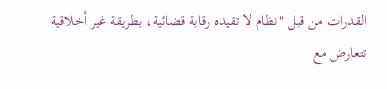القدرات من قبل "نظام لا تقيده رقابة قضائية، بطريقة غير أخلاقية تتعارض مع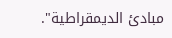مبادئ الديمقراطية".